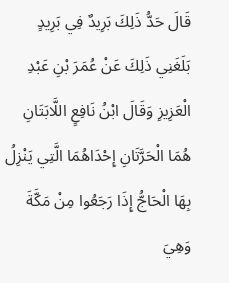قَالَ حَدُّ ذَلِكَ بَرِيدٌ فِي بَرِيدٍ بَلَغَنِي ذَلِكَ عَنْ عُمَرَ بْنِ عَبْدِ الْعَزِيزِ وَقَالَ ابْنُ نَافِعٍ اللَّابَتَانِ هُمَا الْحَرَّتَانِ إِحْدَاهُمَا الَّتِي يَنْزِلُ بِهَا الْحَاجُّ إِذَا رَجَعُوا مِنْ مَكَّةَ وَهِيَ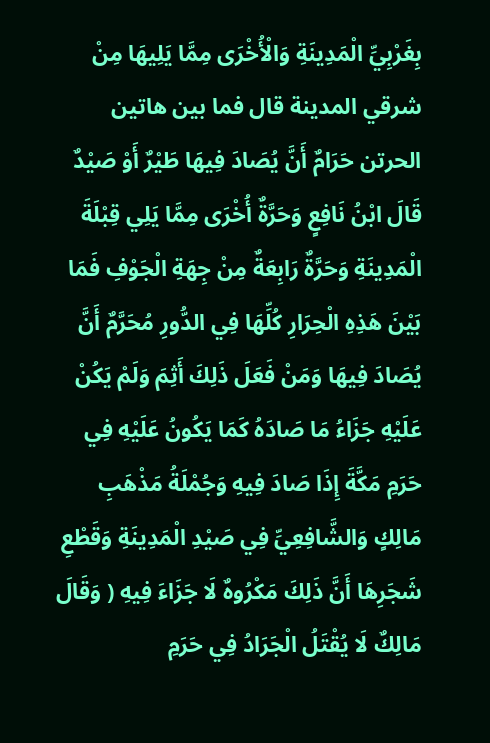بِغَرْبِيِّ الْمَدِينَةِ وَالْأُخْرَى مِمَّا يَلِيهَا مِنْ شرقي المدينة قال فما بين هاتين الحرتن حَرَامٌ أَنَّ يُصَادَ فِيهَا طَيْرٌ أَوْ صَيْدٌ قَالَ ابْنُ نَافِعٍ وَحَرَّةٌ أُخْرَى مِمَّا يَلِي قِبْلَةَ الْمَدِينَةِ وَحَرَّةٌ رَابِعَةٌ مِنْ جِهَةِ الْجَوْفِ فَمَا بَيْنَ هَذِهِ الْحِرَارِ كُلِّهَا فِي الدُّورِ مُحَرَّمٌ أَنَّ يُصَادَ فِيهَا وَمَنْ فَعَلَ ذَلِكَ أَثِمَ وَلَمْ يَكُنْ عَلَيْهِ جَزَاءُ مَا صَادَهُ كَمَا يَكُونُ عَلَيْهِ فِي حَرَمِ مَكَّةَ إِذَا صَادَ فِيهِ وَجُمْلَةُ مَذْهَبِ مَالِكٍ وَالشَّافِعِيِّ فِي صَيْدِ الْمَدِينَةِ وَقَطْعِ شَجَرِهَا أَنَّ ذَلِكَ مَكْرُوهٌ لَا جَزَاءَ فِيهِ ( وَقَالَ مَالِكٌ لَا يُقْتَلُ الْجَرَادُ فِي حَرَمِ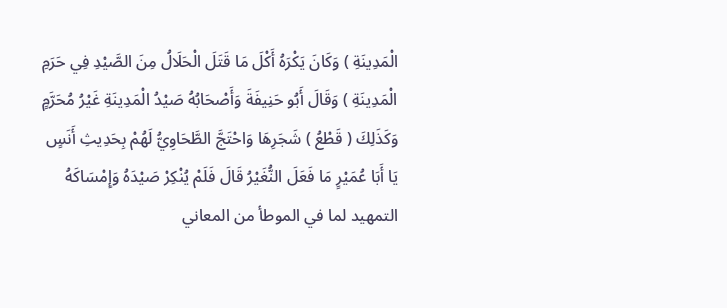الْمَدِينَةِ ) وَكَانَ يَكْرَهُ أَكْلَ مَا قَتَلَ الْحَلَالُ مِنَ الصَّيْدِ فِي حَرَمِ الْمَدِينَةِ ) وَقَالَ أَبُو حَنِيفَةَ وَأَصْحَابُهُ صَيْدُ الْمَدِينَةِ غَيْرُ مُحَرَّمٍ وَكَذَلِكَ ( قَطْعُ ) شَجَرِهَا وَاحْتَجَّ الطَّحَاوِيُّ لَهُمْ بِحَدِيثِ أَنَسٍ يَا أَبَا عُمَيْرٍ مَا فَعَلَ النُّغَيْرُ قَالَ فَلَمْ يُنْكِرْ صَيْدَهُ وَإِمْسَاكَهُ
التمهيد لما في الموطأ من المعاني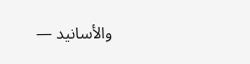والأسانيد —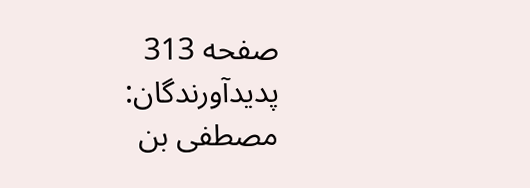صفحه 313
پدیدآورندگان: مصطفى بن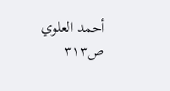أحمد العلوي
ص۳۱۳